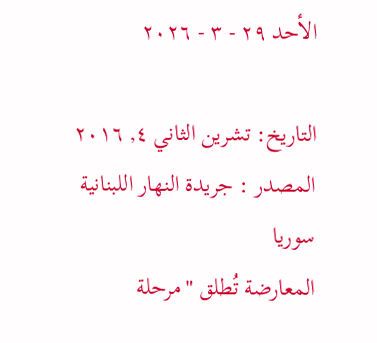الأحد ٢٩ - ٣ - ٢٠٢٦

التاريخ: تشرين الثاني ٤, ٢٠١٦
المصدر : جريدة النهار اللبنانية
سوريا
المعارضة تُطلق "مرحلة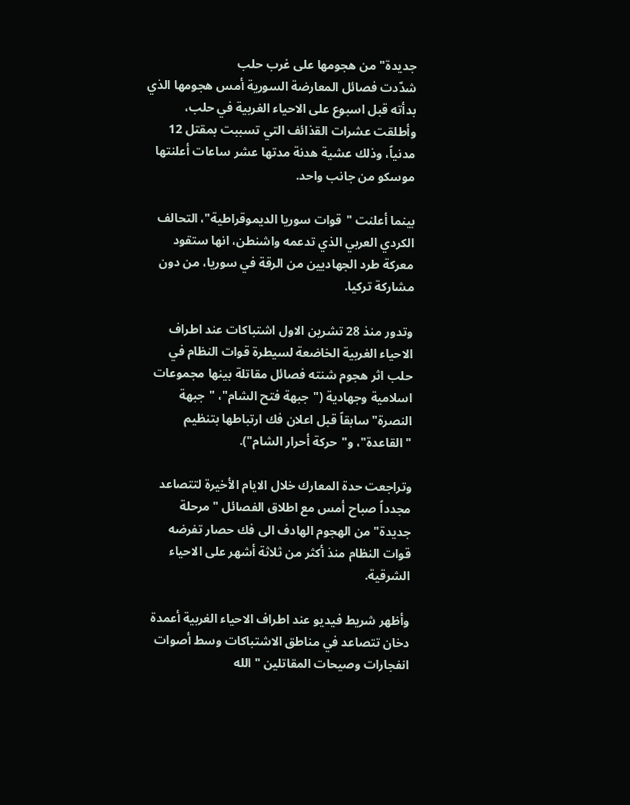جديدة" من هجومها على غرب حلب
شدّدت فصائل المعارضة السورية أمس هجومها الذي بدأته قبل اسبوع على الاحياء الغربية في حلب، وأطلقت عشرات القذائف التي تسببت بمقتل 12 مدنياً، وذلك عشية هدنة مدتها عشر ساعات أعلنتها موسكو من جانب واحد.

بينما أعلنت "قوات سوريا الديموقراطية"، التحالف الكردي العربي الذي تدعمه واشنطن، انها ستقود معركة طرد الجهاديين من الرقة في سوريا، من دون مشاركة تركيا.

وتدور منذ 28 تشرين الاول اشتباكات عند اطراف الاحياء الغربية الخاضعة لسيطرة قوات النظام في حلب اثر هجوم شنته فصائل مقاتلة بينها مجموعات اسلامية وجهادية ("جبهة فتح الشام"، "جبهة النصرة" سابقاً قبل اعلان فك ارتباطها بتنظيم "القاعدة"، و"حركة أحرار الشام").

وتراجعت حدة المعارك خلال الايام الأخيرة لتتصاعد مجدداً صباح أمس مع اطلاق الفصائل "مرحلة جديدة" من الهجوم الهادف الى فك حصار تفرضه قوات النظام منذ أكثر من ثلاثة أشهر على الاحياء الشرقية.

وأظهر شريط فيديو عند اطراف الاحياء الغربية أعمدة دخان تتصاعد في مناطق الاشتباكات وسط أصوات انفجارات وصيحات المقاتلين "الله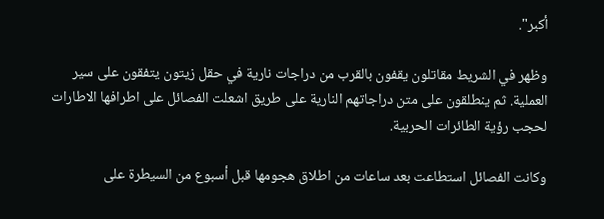أكبر".

وظهر في الشريط مقاتلون يقفون بالقرب من دراجات نارية في حقل زيتون يتفقون على سير العملية. ثم ينطلقون على متن دراجاتهم النارية على طريق اشعلت الفصائل على اطرافها الاطارات لحجب رؤية الطائرات الحربية.

وكانت الفصائل استطاعت بعد ساعات من اطلاق هجومها قبل أسبوع من السيطرة على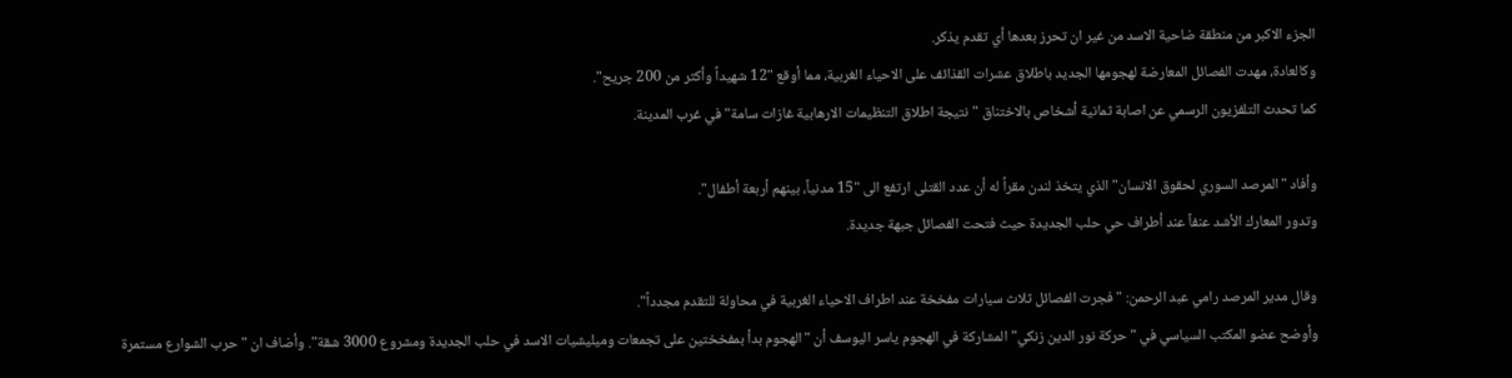الجزء الاكبر من منطقة ضاحية الاسد من غير ان تحرز بعدها أي تقدم يذكر.
وكالعادة، مهدت الفصائل المعارضة لهجومها الجديد باطلاق عشرات القذائف على الاحياء الغربية، مما أوقع "12 شهيداً وأكثر من 200 جريح".
كما تحدث التلفزيون الرسمي عن اصابة ثمانية أشخاص بالاختناق "نتيجة اطلاق التنظيمات الارهابية غازات سامة" في غرب المدينة.

وأفاد "المرصد السوري لحقوق الانسان" الذي يتخذ لندن مقراً له أن عدد القتلى ارتفع الى "15 مدنياً، بينهم أربعة أطفال".
وتدور المعارك الأشد عنفاً عند أطراف حي حلب الجديدة حيث فتحت الفصائل جبهة جديدة.

وقال مدير المرصد رامي عبد الرحمن: "فجرت الفصائل ثلاث سيارات مفخخة عند اطراف الاحياء الغربية في محاولة للتقدم مجدداً".
وأوضح عضو المكتب السياسي في "حركة نور الدين زنكي" المشاركة في الهجوم ياسر اليوسف أن "الهجوم بدأ بمفخختين على تجمعات وميليشيات الاسد في حلب الجديدة ومشروع 3000 شقة". وأضاف ان "حرب الشوارع مستمرة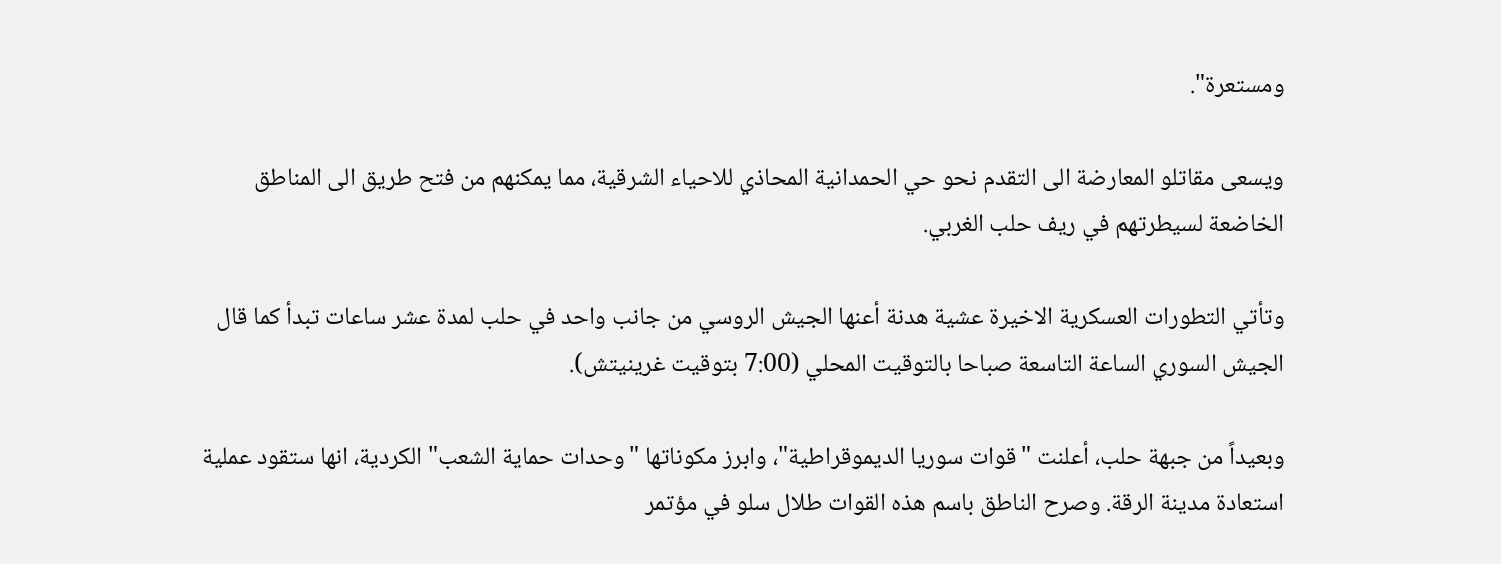ومستعرة".

ويسعى مقاتلو المعارضة الى التقدم نحو حي الحمدانية المحاذي للاحياء الشرقية، مما يمكنهم من فتح طريق الى المناطق الخاضعة لسيطرتهم في ريف حلب الغربي.

وتأتي التطورات العسكرية الاخيرة عشية هدنة أعنها الجيش الروسي من جانب واحد في حلب لمدة عشر ساعات تبدأ كما قال الجيش السوري الساعة التاسعة صباحا بالتوقيت المحلي (7:00 بتوقيت غرينيتش).

وبعيداً من جبهة حلب، أعلنت "قوات سوريا الديموقراطية"، وابرز مكوناتها "وحدات حماية الشعب" الكردية، انها ستقود عملية استعادة مدينة الرقة. وصرح الناطق باسم هذه القوات طلال سلو في مؤتمر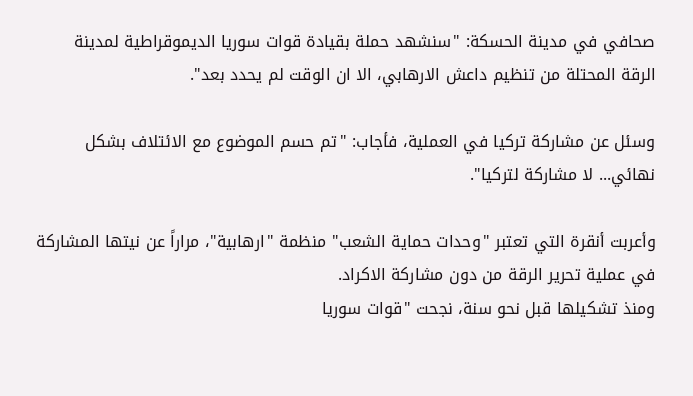صحافي في مدينة الحسكة: "سنشهد حملة بقيادة قوات سوريا الديموقراطية لمدينة الرقة المحتلة من تنظيم داعش الارهابي، الا ان الوقت لم يحدد بعد".

وسئل عن مشاركة تركيا في العملية، فأجاب: "تم حسم الموضوع مع الائتلاف بشكل نهائي... لا مشاركة لتركيا".

وأعربت أنقرة التي تعتبر "وحدات حماية الشعب" منظمة "ارهابية"، مراراً عن نيتها المشاركة في عملية تحرير الرقة من دون مشاركة الاكراد.
ومنذ تشكيلها قبل نحو سنة، نجحت "قوات سوريا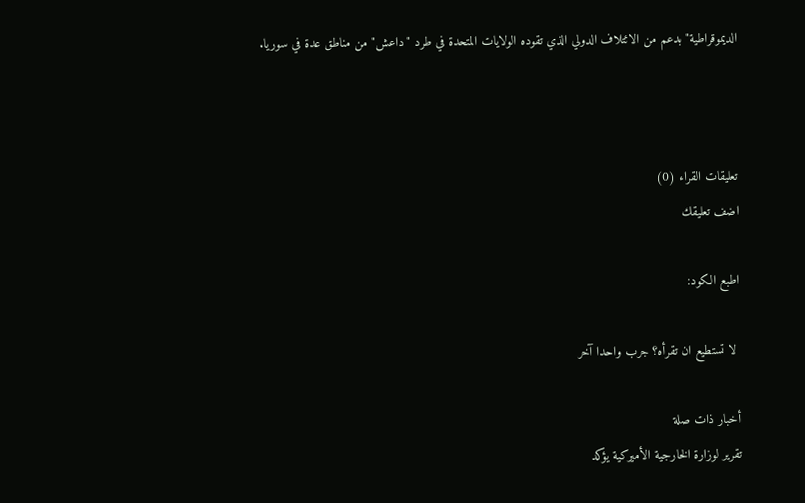الديموقراطية" بدعم من الائتلاف الدولي الذي تقوده الولايات المتحدة في طرد "داعش" من مناطق عدة في سوريا.



تعليقات القراء (0)
اضف تعليقك

اطبع الكود:

 لا تستطيع ان تقرأه؟ جرب واحدا آخر

أخبار ذات صلة
تقرير لوزارة الخارجية الأميركية يؤكد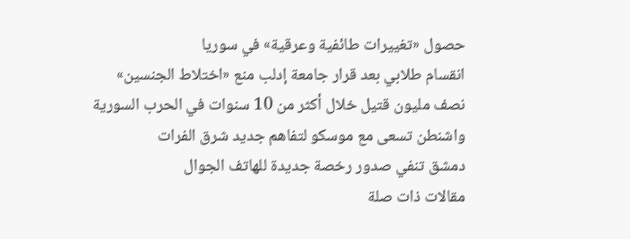حصول «تغييرات طائفية وعرقية» في سوريا
انقسام طلابي بعد قرار جامعة إدلب منع «اختلاط الجنسين»
نصف مليون قتيل خلال أكثر من 10 سنوات في الحرب السورية
واشنطن تسعى مع موسكو لتفاهم جديد شرق الفرات
دمشق تنفي صدور رخصة جديدة للهاتف الجوال
مقالات ذات صلة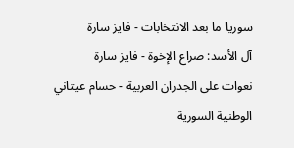سوريا ما بعد الانتخابات - فايز سارة
آل الأسد: صراع الإخوة - فايز سارة
نعوات على الجدران العربية - حسام عيتاني
الوطنية السورية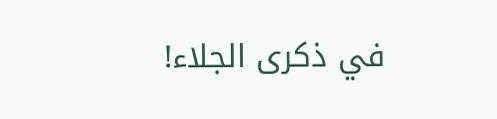في ذكرى الجلاء!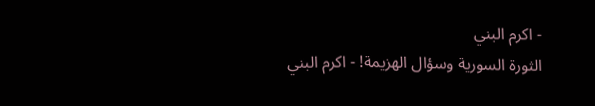- اكرم البني
الثورة السورية وسؤال الهزيمة! - اكرم البني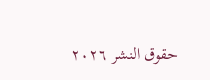حقوق النشر ٢٠٢٦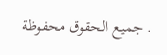. جميع الحقوق محفوظة